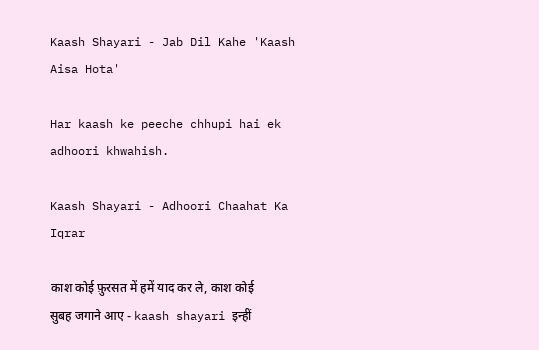Kaash Shayari - Jab Dil Kahe 'Kaash Aisa Hota'

Har kaash ke peeche chhupi hai ek adhoori khwahish.

Kaash Shayari - Adhoori Chaahat Ka Iqrar

काश कोई फ़ुरसत में हमें याद कर ले, काश कोई सुबह जगाने आए - kaash shayari इन्हीं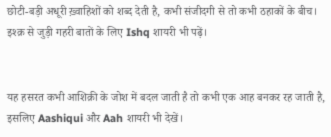छोटी-बड़ी अधूरी ख़्वाहिशों को शब्द देती है, कभी संजीदगी से तो कभी ठहाकों के बीच। इश्क़ से जुड़ी गहरी बातों के लिए Ishq शायरी भी पढ़ें।


यह हसरत कभी आशिक़ी के जोश में बदल जाती है तो कभी एक आह बनकर रह जाती है, इसलिए Aashiqui और Aah शायरी भी देखें।